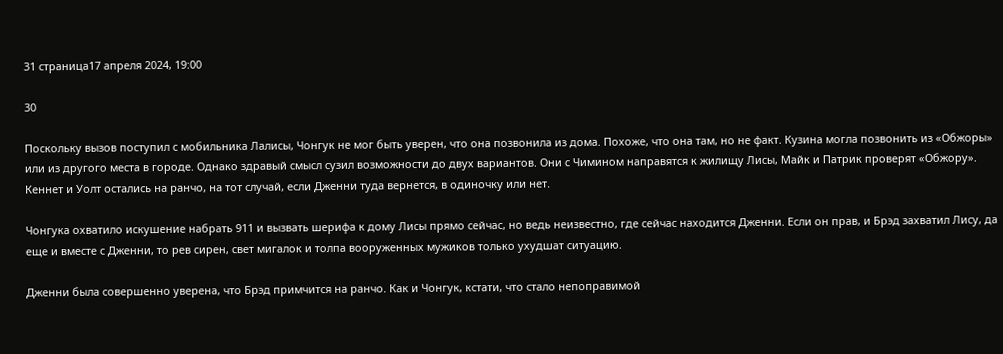31 страница17 апреля 2024, 19:00

30

Поскольку вызов поступил с мобильника Лалисы, Чонгук не мог быть уверен, что она позвонила из дома. Похоже, что она там, но не факт. Кузина могла позвонить из «Обжоры» или из другого места в городе. Однако здравый смысл сузил возможности до двух вариантов. Они с Чимином направятся к жилищу Лисы, Майк и Патрик проверят «Обжору». Кеннет и Уолт остались на ранчо, на тот случай, если Дженни туда вернется, в одиночку или нет.

Чонгука охватило искушение набрать 911 и вызвать шерифа к дому Лисы прямо сейчас, но ведь неизвестно, где сейчас находится Дженни. Если он прав, и Брэд захватил Лису, да еще и вместе с Дженни, то рев сирен, свет мигалок и толпа вооруженных мужиков только ухудшат ситуацию.

Дженни была совершенно уверена, что Брэд примчится на ранчо. Как и Чонгук, кстати, что стало непоправимой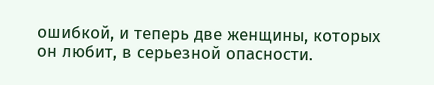ошибкой, и теперь две женщины, которых он любит, в серьезной опасности.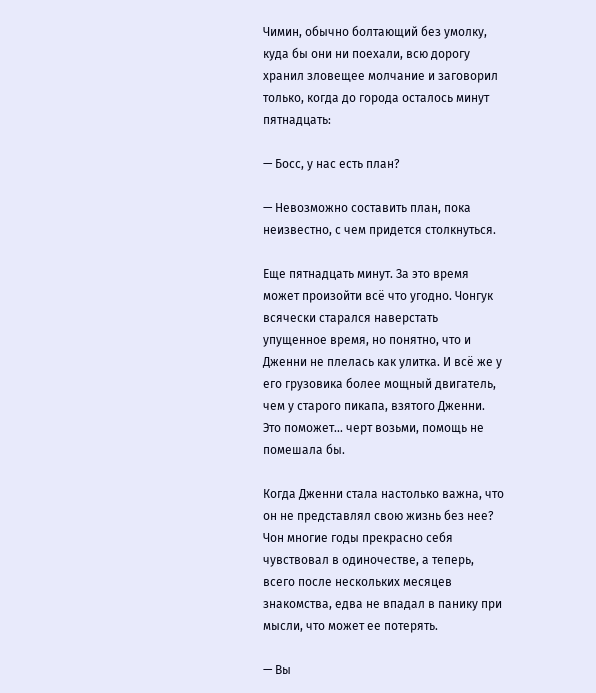Чимин, обычно болтающий без умолку, куда бы они ни поехали, всю дорогу хранил зловещее молчание и заговорил только, когда до города осталось минут пятнадцать:

— Босс, у нас есть план?

— Невозможно составить план, пока неизвестно, с чем придется столкнуться.

Еще пятнадцать минут. За это время может произойти всё что угодно. Чонгук всячески старался наверстать упущенное время, но понятно, что и Дженни не плелась как улитка. И всё же у его грузовика более мощный двигатель, чем у старого пикапа, взятого Дженни. Это поможет... черт возьми, помощь не помешала бы.

Когда Дженни стала настолько важна, что он не представлял свою жизнь без нее? Чон многие годы прекрасно себя чувствовал в одиночестве, а теперь, всего после нескольких месяцев знакомства, едва не впадал в панику при мысли, что может ее потерять.

— Вы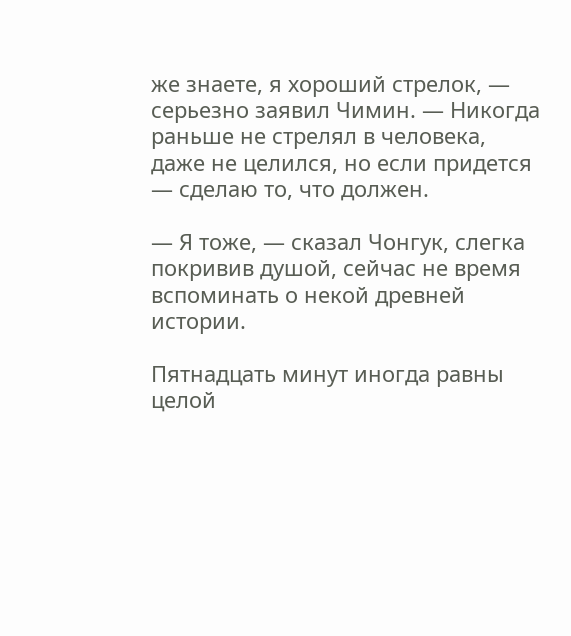же знаете, я хороший стрелок, — серьезно заявил Чимин. — Никогда раньше не стрелял в человека, даже не целился, но если придется — сделаю то, что должен.

— Я тоже, — сказал Чонгук, слегка покривив душой, сейчас не время вспоминать о некой древней истории.

Пятнадцать минут иногда равны целой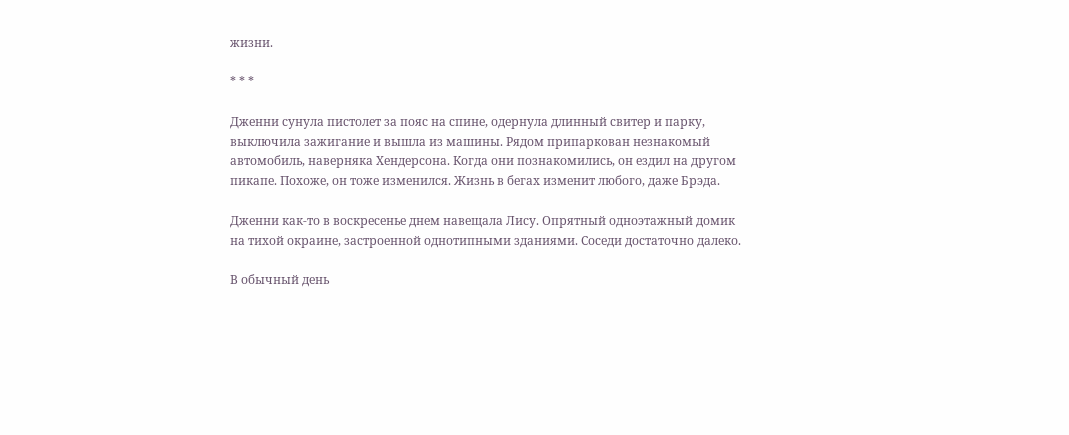жизни.

* * *

Дженни сунула пистолет за пояс на спине, одернула длинный свитер и парку, выключила зажигание и вышла из машины. Рядом припаркован незнакомый автомобиль, наверняка Хендерсона. Когда они познакомились, он ездил на другом пикапе. Похоже, он тоже изменился. Жизнь в бегах изменит любого, даже Брэда.

Дженни как-то в воскресенье днем навещала Лису. Опрятный одноэтажный домик на тихой окраине, застроенной однотипными зданиями. Соседи достаточно далеко.

В обычный день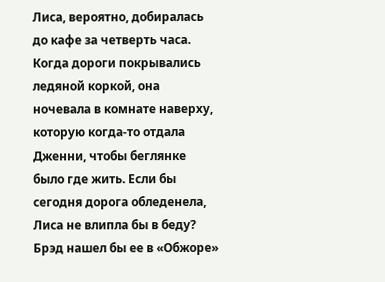Лиса, вероятно, добиралась до кафе за четверть часа. Когда дороги покрывались ледяной коркой, она ночевала в комнате наверху, которую когда-то отдала Дженни, чтобы беглянке было где жить. Если бы сегодня дорога обледенела, Лиса не влипла бы в беду? Брэд нашел бы ее в «Обжоре»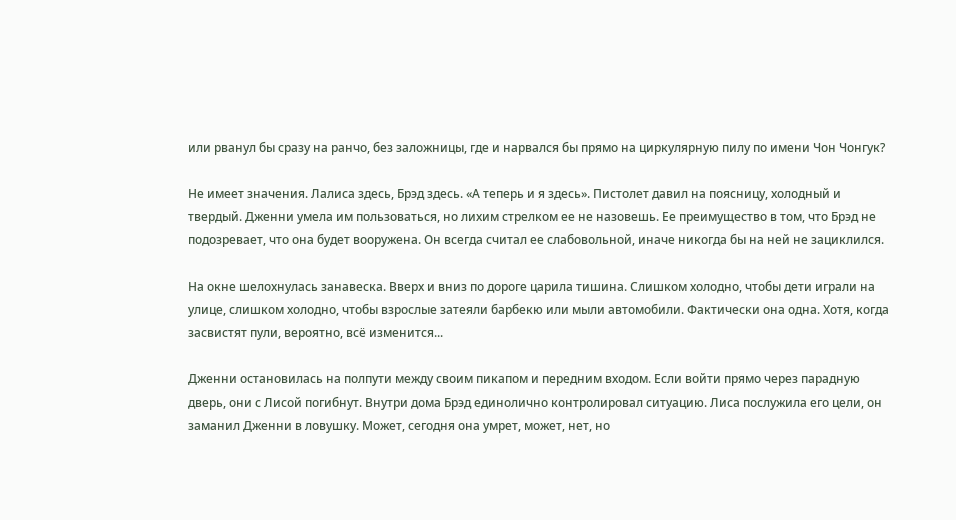или рванул бы сразу на ранчо, без заложницы, где и нарвался бы прямо на циркулярную пилу по имени Чон Чонгук?

Не имеет значения. Лалиса здесь, Брэд здесь. «А теперь и я здесь». Пистолет давил на поясницу, холодный и твердый. Дженни умела им пользоваться, но лихим стрелком ее не назовешь. Ее преимущество в том, что Брэд не подозревает, что она будет вооружена. Он всегда считал ее слабовольной, иначе никогда бы на ней не зациклился.

На окне шелохнулась занавеска. Вверх и вниз по дороге царила тишина. Слишком холодно, чтобы дети играли на улице, слишком холодно, чтобы взрослые затеяли барбекю или мыли автомобили. Фактически она одна. Хотя, когда засвистят пули, вероятно, всё изменится...

Дженни остановилась на полпути между своим пикапом и передним входом. Если войти прямо через парадную дверь, они с Лисой погибнут. Внутри дома Брэд единолично контролировал ситуацию. Лиса послужила его цели, он заманил Дженни в ловушку. Может, сегодня она умрет, может, нет, но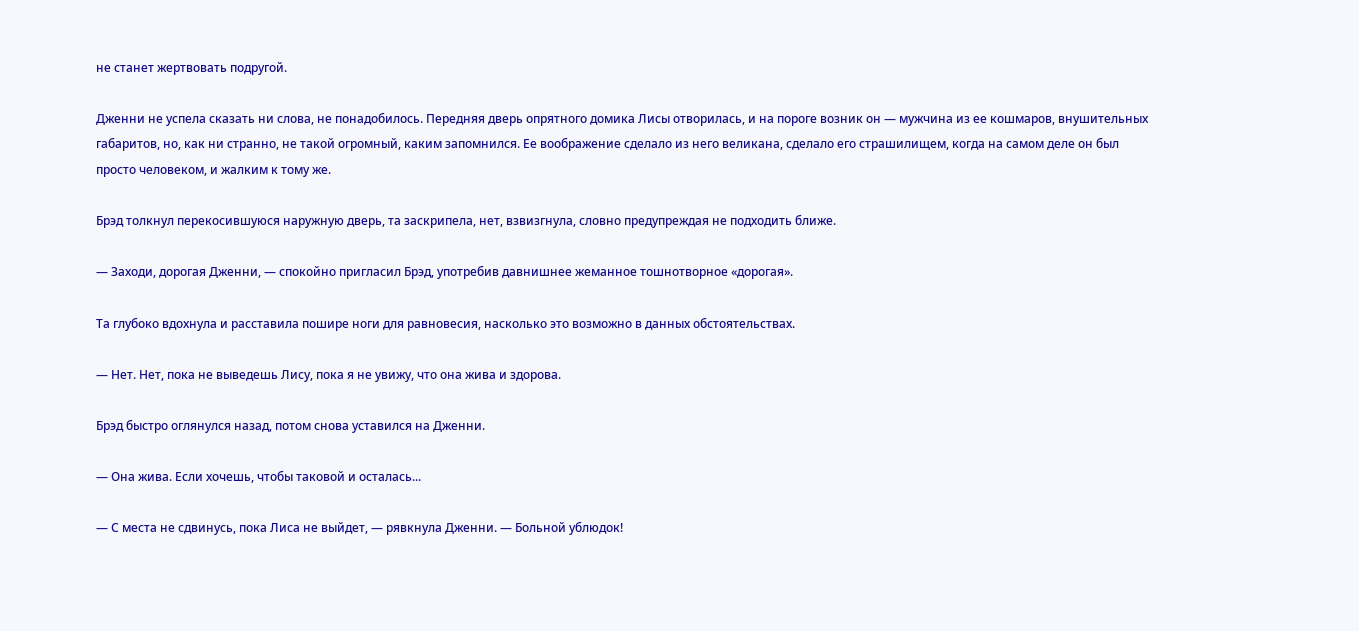не станет жертвовать подругой.

Дженни не успела сказать ни слова, не понадобилось. Передняя дверь опрятного домика Лисы отворилась, и на пороге возник он — мужчина из ее кошмаров, внушительных габаритов, но, как ни странно, не такой огромный, каким запомнился. Ее воображение сделало из него великана, сделало его страшилищем, когда на самом деле он был просто человеком, и жалким к тому же.

Брэд толкнул перекосившуюся наружную дверь, та заскрипела, нет, взвизгнула, словно предупреждая не подходить ближе.

— Заходи, дорогая Дженни, — спокойно пригласил Брэд, употребив давнишнее жеманное тошнотворное «дорогая».

Та глубоко вдохнула и расставила пошире ноги для равновесия, насколько это возможно в данных обстоятельствах.

— Нет. Нет, пока не выведешь Лису, пока я не увижу, что она жива и здорова.

Брэд быстро оглянулся назад, потом снова уставился на Дженни.

— Она жива. Если хочешь, чтобы таковой и осталась...

— С места не сдвинусь, пока Лиса не выйдет, — рявкнула Дженни. — Больной ублюдок!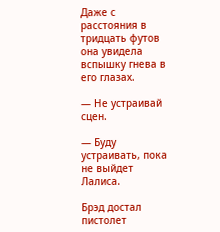Даже с расстояния в тридцать футов она увидела вспышку гнева в его глазах.

— Не устраивай сцен.

— Буду устраивать, пока не выйдет Лалиса.

Брэд достал пистолет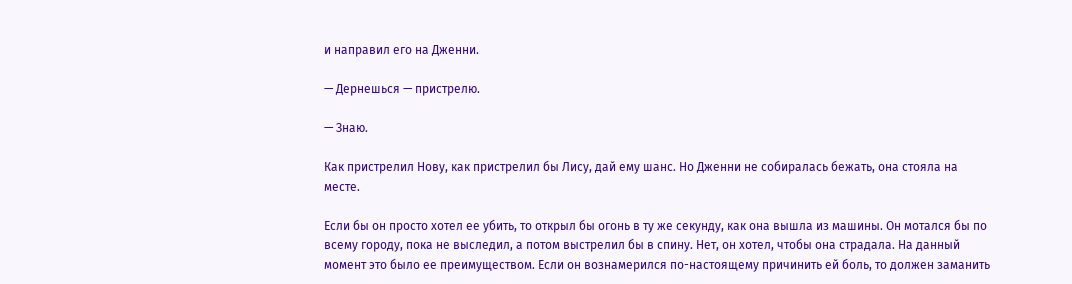и направил его на Дженни.

— Дернешься — пристрелю.

— Знаю.

Как пристрелил Нову, как пристрелил бы Лису, дай ему шанс. Но Дженни не собиралась бежать, она стояла на месте.

Если бы он просто хотел ее убить, то открыл бы огонь в ту же секунду, как она вышла из машины. Он мотался бы по всему городу, пока не выследил, а потом выстрелил бы в спину. Нет, он хотел, чтобы она страдала. На данный момент это было ее преимуществом. Если он вознамерился по-настоящему причинить ей боль, то должен заманить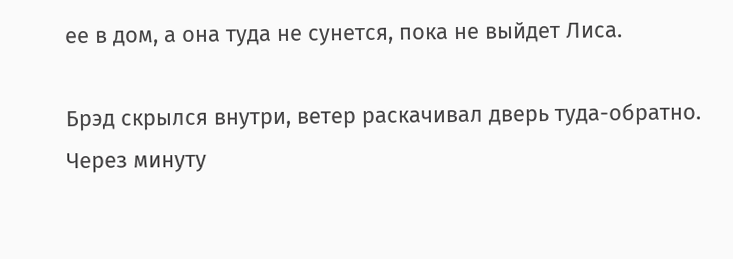ее в дом, а она туда не сунется, пока не выйдет Лиса.

Брэд скрылся внутри, ветер раскачивал дверь туда-обратно. Через минуту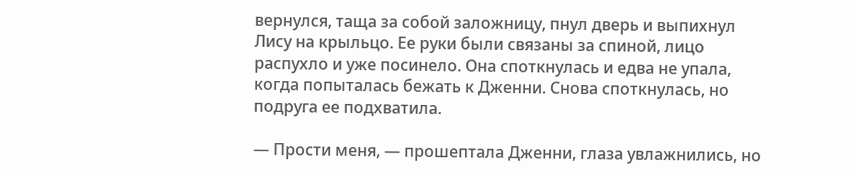вернулся, таща за собой заложницу, пнул дверь и выпихнул Лису на крыльцо. Ее руки были связаны за спиной, лицо распухло и уже посинело. Она споткнулась и едва не упала, когда попыталась бежать к Дженни. Снова споткнулась, но подруга ее подхватила.

— Прости меня, — прошептала Дженни, глаза увлажнились, но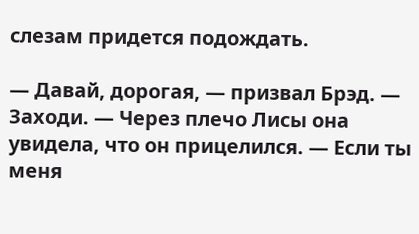слезам придется подождать.

— Давай, дорогая, — призвал Брэд. — Заходи. — Через плечо Лисы она увидела, что он прицелился. — Если ты меня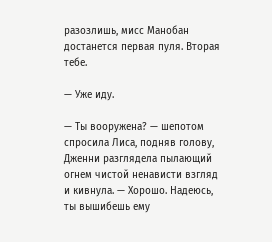разозлишь, мисс Манобан достанется первая пуля. Вторая тебе.

— Уже иду.

— Ты вооружена? — шепотом спросила Лиса, подняв голову, Дженни разглядела пылающий огнем чистой ненависти взгляд и кивнула. — Хорошо. Надеюсь, ты вышибешь ему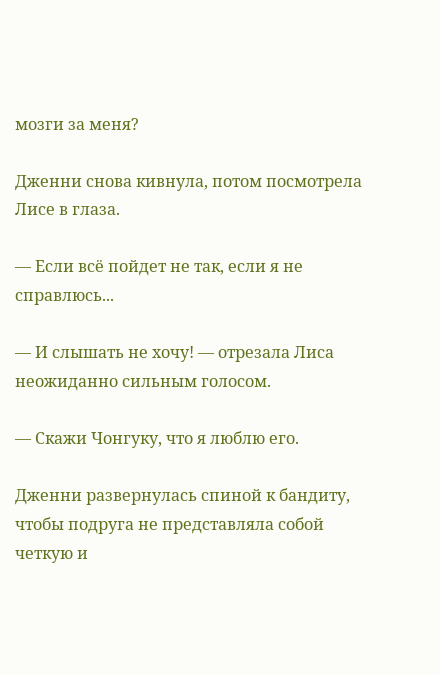мозги за меня?

Дженни снова кивнула, потом посмотрела Лисе в глаза.

— Если всё пойдет не так, если я не справлюсь...

— И слышать не хочу! — отрезала Лиса неожиданно сильным голосом.

— Скажи Чонгуку, что я люблю его.

Дженни развернулась спиной к бандиту, чтобы подруга не представляла собой четкую и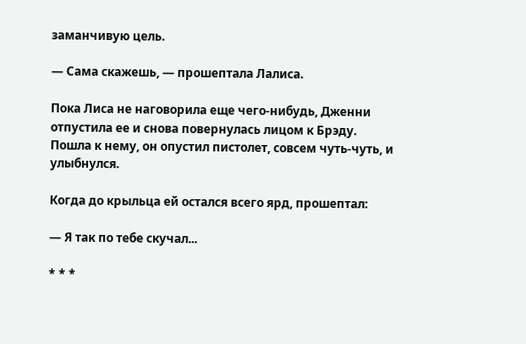заманчивую цель.

— Сама скажешь, — прошептала Лалиса.

Пока Лиса не наговорила еще чего-нибудь, Дженни отпустила ее и снова повернулась лицом к Брэду. Пошла к нему, он опустил пистолет, совсем чуть-чуть, и улыбнулся.

Когда до крыльца ей остался всего ярд, прошептал:

— Я так по тебе скучал...

* * *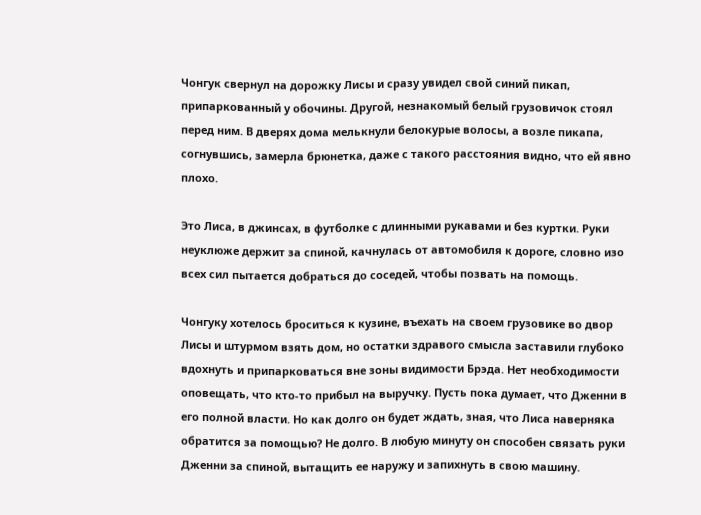Чонгук свернул на дорожку Лисы и сразу увидел свой синий пикап, припаркованный у обочины. Другой, незнакомый белый грузовичок стоял перед ним. В дверях дома мелькнули белокурые волосы, а возле пикапа, согнувшись, замерла брюнетка, даже с такого расстояния видно, что ей явно плохо.

Это Лиса, в джинсах, в футболке с длинными рукавами и без куртки. Руки неуклюже держит за спиной, качнулась от автомобиля к дороге, словно изо всех сил пытается добраться до соседей, чтобы позвать на помощь.

Чонгуку хотелось броситься к кузине, въехать на своем грузовике во двор Лисы и штурмом взять дом, но остатки здравого смысла заставили глубоко вдохнуть и припарковаться вне зоны видимости Брэда. Нет необходимости оповещать, что кто-то прибыл на выручку. Пусть пока думает, что Дженни в его полной власти. Но как долго он будет ждать, зная, что Лиса наверняка обратится за помощью? Не долго. В любую минуту он способен связать руки Дженни за спиной, вытащить ее наружу и запихнуть в свою машину.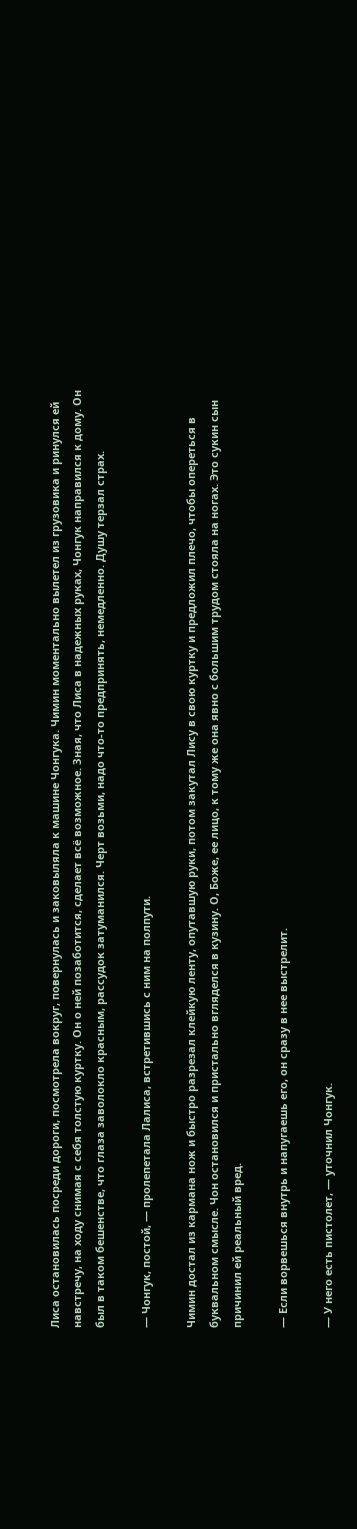Лиса остановилась посреди дороги, посмотрела вокруг, повернулась и заковыляла к машине Чонгука. Чимин моментально вылетел из грузовика и ринулся ей навстречу, на ходу снимая с себя толстую куртку. Он о ней позаботится, сделает всё возможное. Зная, что Лиса в надежных руках, Чонгук направился к дому. Он был в таком бешенстве, что глаза заволокло красным, рассудок затуманился. Черт возьми, надо что-то предпринять, немедленно. Душу терзал страх.

— Чонгук, постой, — пролепетала Лалиса, встретившись с ним на полпути.

Чимин достал из кармана нож и быстро разрезал клейкую ленту, опутавшую руки, потом закутал Лису в свою куртку и предложил плечо, чтобы опереться в буквальном смысле. Чон остановился и пристально вгляделся в кузину. О, Боже, ее лицо, к тому же она явно с большим трудом стояла на ногах. Это сукин сын причинил ей реальный вред.

— Если ворвешься внутрь и напугаешь его, он сразу в нее выстрелит.

— У него есть пистолет, — уточнил Чонгук.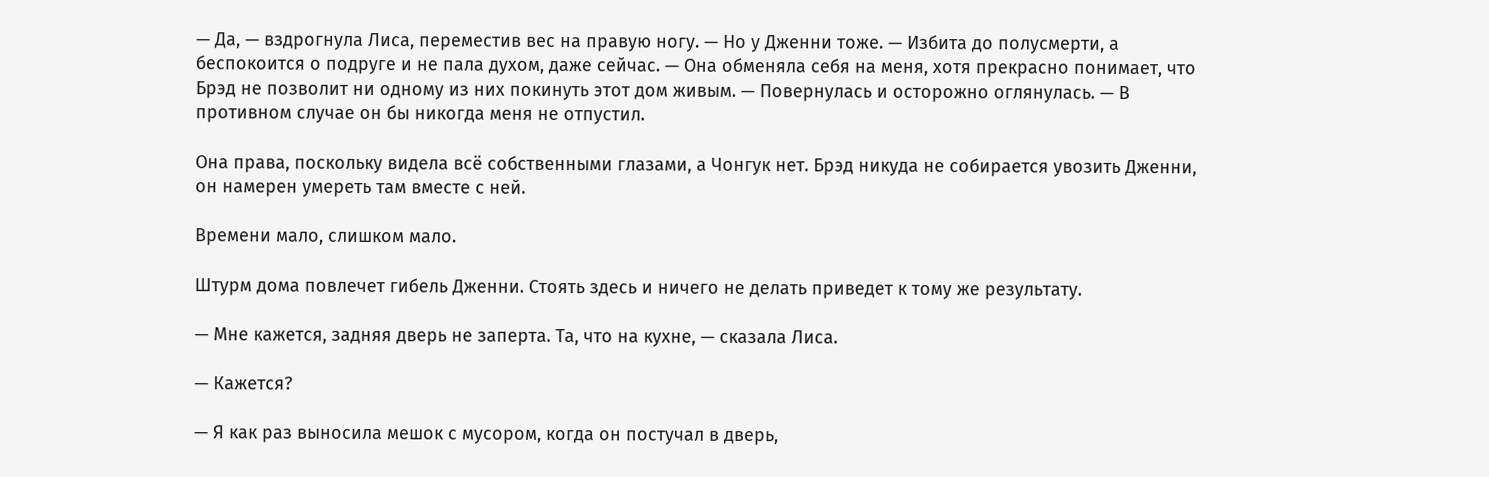— Да, — вздрогнула Лиса, переместив вес на правую ногу. — Но у Дженни тоже. — Избита до полусмерти, а беспокоится о подруге и не пала духом, даже сейчас. — Она обменяла себя на меня, хотя прекрасно понимает, что Брэд не позволит ни одному из них покинуть этот дом живым. — Повернулась и осторожно оглянулась. — В противном случае он бы никогда меня не отпустил.

Она права, поскольку видела всё собственными глазами, а Чонгук нет. Брэд никуда не собирается увозить Дженни, он намерен умереть там вместе с ней.

Времени мало, слишком мало.

Штурм дома повлечет гибель Дженни. Стоять здесь и ничего не делать приведет к тому же результату.

— Мне кажется, задняя дверь не заперта. Та, что на кухне, — сказала Лиса.

— Кажется?

— Я как раз выносила мешок с мусором, когда он постучал в дверь,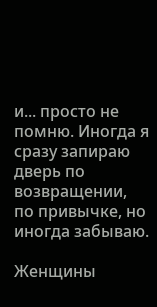и... просто не помню. Иногда я сразу запираю дверь по возвращении, по привычке, но иногда забываю.

Женщины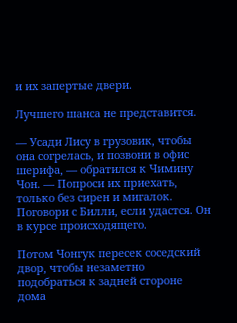и их запертые двери.

Лучшего шанса не представится.

— Усади Лису в грузовик, чтобы она согрелась, и позвони в офис шерифа, — обратился к Чимину Чон. — Попроси их приехать, только без сирен и мигалок. Поговори с Билли, если удастся. Он в курсе происходящего.

Потом Чонгук пересек соседский двор, чтобы незаметно подобраться к задней стороне дома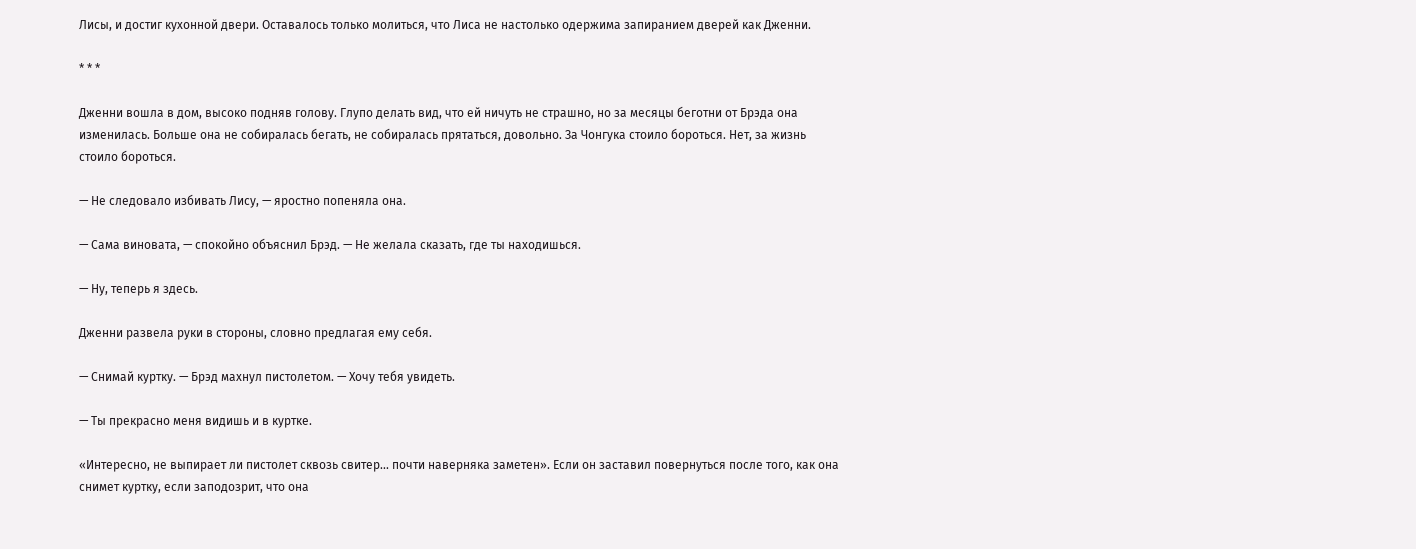Лисы, и достиг кухонной двери. Оставалось только молиться, что Лиса не настолько одержима запиранием дверей как Дженни.

* * *

Дженни вошла в дом, высоко подняв голову. Глупо делать вид, что ей ничуть не страшно, но за месяцы беготни от Брэда она изменилась. Больше она не собиралась бегать, не собиралась прятаться, довольно. За Чонгука стоило бороться. Нет, за жизнь стоило бороться.

— Не следовало избивать Лису, — яростно попеняла она.

— Сама виновата, — спокойно объяснил Брэд. — Не желала сказать, где ты находишься.

— Ну, теперь я здесь.

Дженни развела руки в стороны, словно предлагая ему себя.

— Снимай куртку. — Брэд махнул пистолетом. — Хочу тебя увидеть.

— Ты прекрасно меня видишь и в куртке.

«Интересно, не выпирает ли пистолет сквозь свитер... почти наверняка заметен». Если он заставил повернуться после того, как она снимет куртку, если заподозрит, что она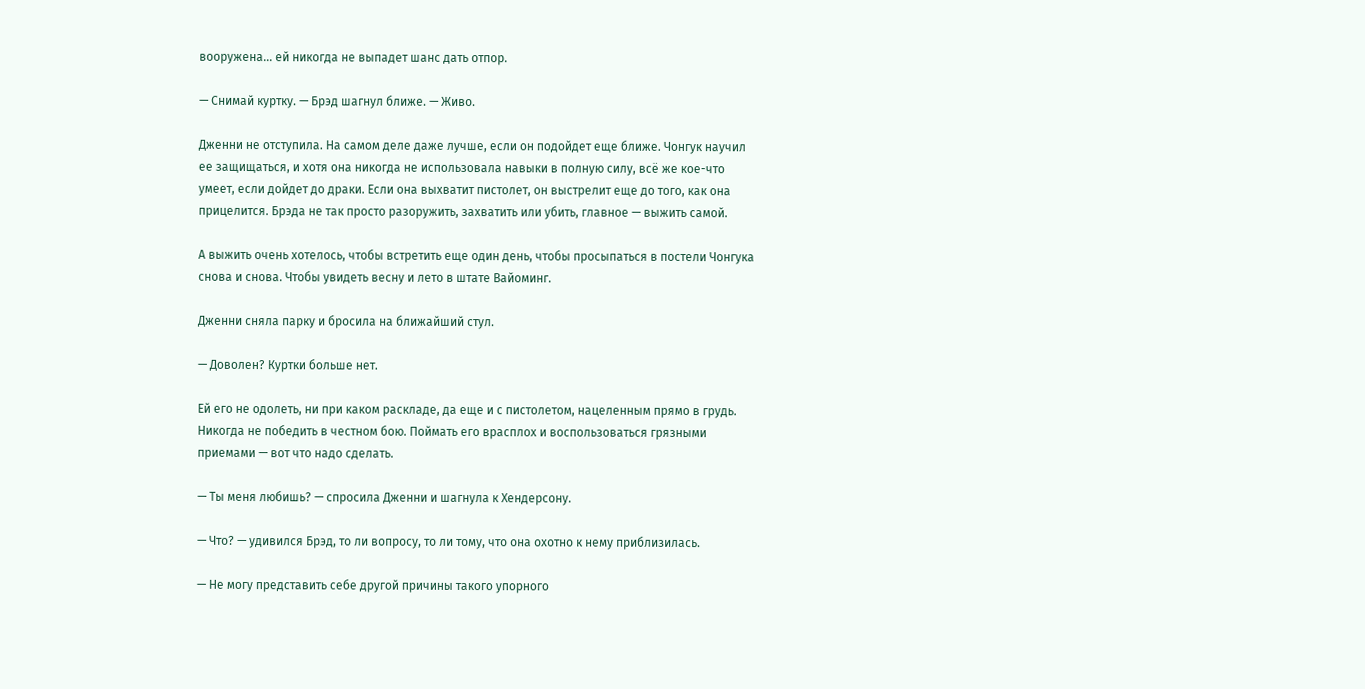вооружена... ей никогда не выпадет шанс дать отпор.

— Снимай куртку. — Брэд шагнул ближе. — Живо.

Дженни не отступила. На самом деле даже лучше, если он подойдет еще ближе. Чонгук научил ее защищаться, и хотя она никогда не использовала навыки в полную силу, всё же кое-что умеет, если дойдет до драки. Если она выхватит пистолет, он выстрелит еще до того, как она прицелится. Брэда не так просто разоружить, захватить или убить, главное — выжить самой.

А выжить очень хотелось, чтобы встретить еще один день, чтобы просыпаться в постели Чонгука снова и снова. Чтобы увидеть весну и лето в штате Вайоминг.

Дженни сняла парку и бросила на ближайший стул.

— Доволен? Куртки больше нет.

Ей его не одолеть, ни при каком раскладе, да еще и с пистолетом, нацеленным прямо в грудь. Никогда не победить в честном бою. Поймать его врасплох и воспользоваться грязными приемами — вот что надо сделать.

— Ты меня любишь? — спросила Дженни и шагнула к Хендерсону.

— Что? — удивился Брэд, то ли вопросу, то ли тому, что она охотно к нему приблизилась.

— Не могу представить себе другой причины такого упорного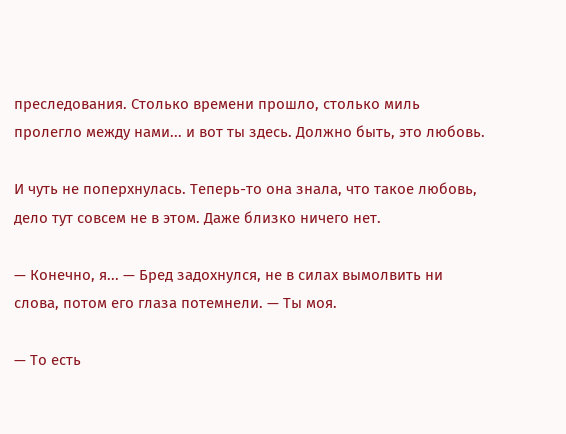преследования. Столько времени прошло, столько миль пролегло между нами... и вот ты здесь. Должно быть, это любовь.

И чуть не поперхнулась. Теперь-то она знала, что такое любовь, дело тут совсем не в этом. Даже близко ничего нет.

— Конечно, я... — Бред задохнулся, не в силах вымолвить ни слова, потом его глаза потемнели. — Ты моя.

— То есть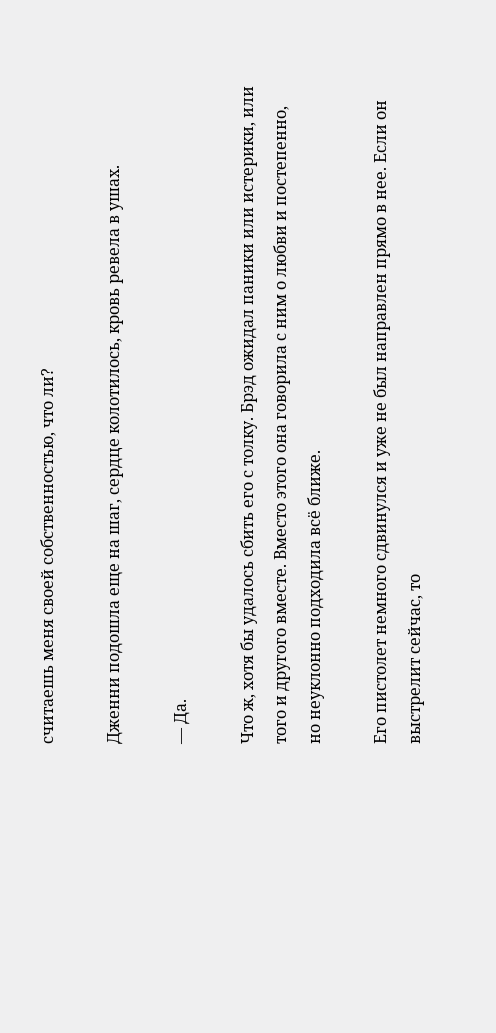считаешь меня своей собственностью, что ли?

Дженни подошла еще на шаг, сердце колотилось, кровь ревела в ушах.

— Да.

Что ж, хотя бы удалось сбить его с толку. Брэд ожидал паники или истерики, или того и другого вместе. Вместо этого она говорила с ним о любви и постепенно, но неуклонно подходила всё ближе.

Его пистолет немного сдвинулся и уже не был направлен прямо в нее. Если он выстрелит сейчас, то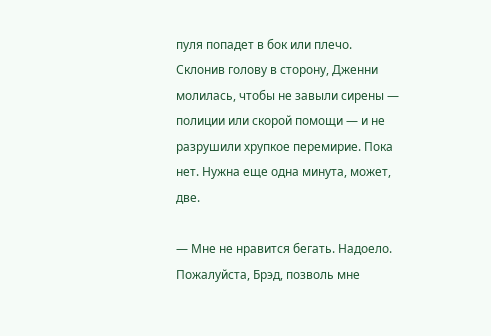пуля попадет в бок или плечо. Склонив голову в сторону, Дженни молилась, чтобы не завыли сирены — полиции или скорой помощи — и не разрушили хрупкое перемирие. Пока нет. Нужна еще одна минута, может, две.

— Мне не нравится бегать. Надоело. Пожалуйста, Брэд, позволь мне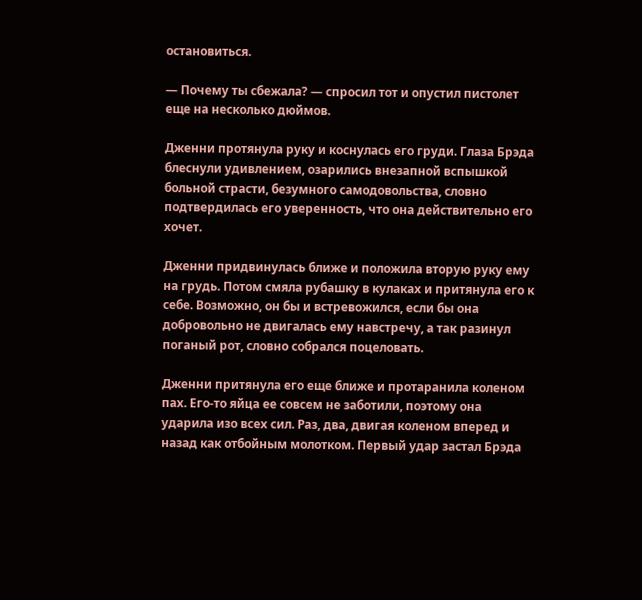остановиться.

— Почему ты сбежала? — спросил тот и опустил пистолет еще на несколько дюймов.

Дженни протянула руку и коснулась его груди. Глаза Брэда блеснули удивлением, озарились внезапной вспышкой больной страсти, безумного самодовольства, словно подтвердилась его уверенность, что она действительно его хочет.

Дженни придвинулась ближе и положила вторую руку ему на грудь. Потом смяла рубашку в кулаках и притянула его к себе. Возможно, он бы и встревожился, если бы она добровольно не двигалась ему навстречу, а так разинул поганый рот, словно собрался поцеловать.

Дженни притянула его еще ближе и протаранила коленом пах. Его-то яйца ее совсем не заботили, поэтому она ударила изо всех сил. Раз, два, двигая коленом вперед и назад как отбойным молотком. Первый удар застал Брэда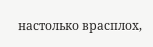настолько врасплох,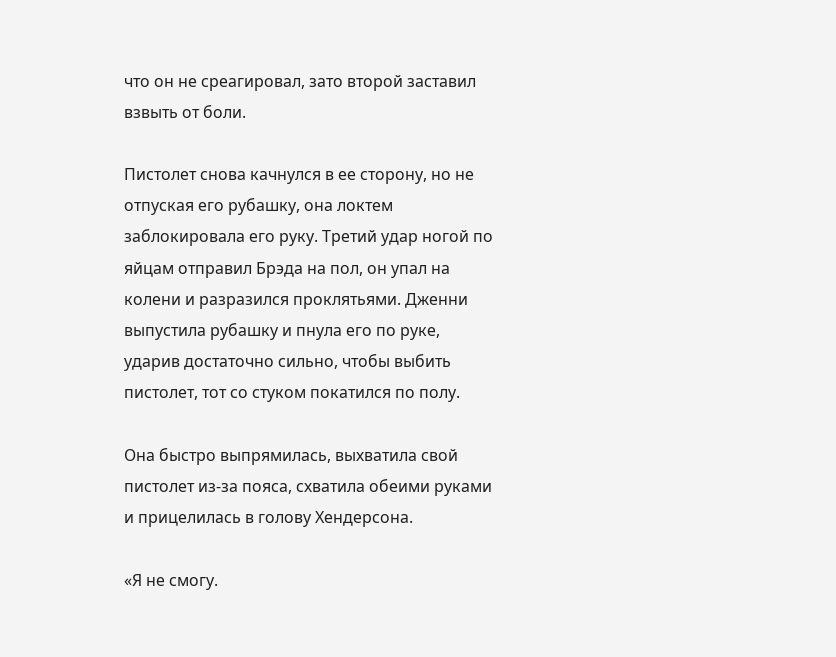что он не среагировал, зато второй заставил взвыть от боли.

Пистолет снова качнулся в ее сторону, но не отпуская его рубашку, она локтем заблокировала его руку. Третий удар ногой по яйцам отправил Брэда на пол, он упал на колени и разразился проклятьями. Дженни выпустила рубашку и пнула его по руке, ударив достаточно сильно, чтобы выбить пистолет, тот со стуком покатился по полу.

Она быстро выпрямилась, выхватила свой пистолет из-за пояса, схватила обеими руками и прицелилась в голову Хендерсона.

«Я не смогу.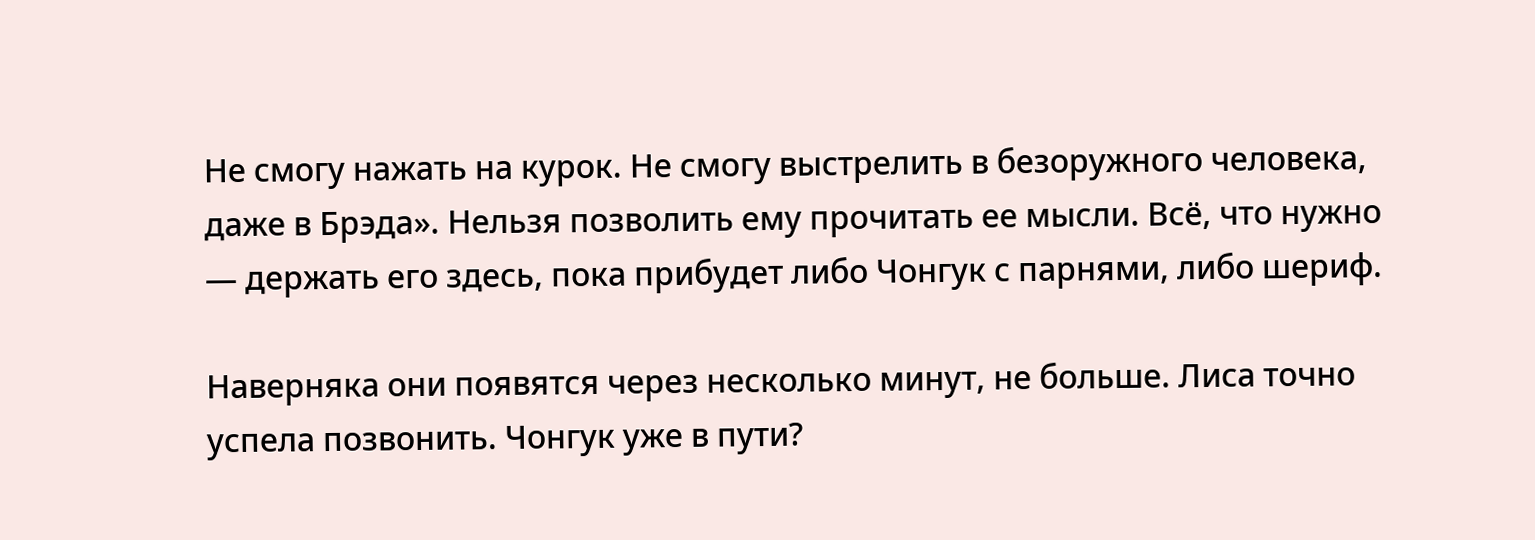Не смогу нажать на курок. Не смогу выстрелить в безоружного человека, даже в Брэда». Нельзя позволить ему прочитать ее мысли. Всё, что нужно — держать его здесь, пока прибудет либо Чонгук с парнями, либо шериф.

Наверняка они появятся через несколько минут, не больше. Лиса точно успела позвонить. Чонгук уже в пути?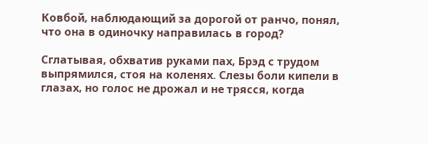Ковбой, наблюдающий за дорогой от ранчо, понял, что она в одиночку направилась в город?

Сглатывая, обхватив руками пах, Брэд с трудом выпрямился, стоя на коленях. Слезы боли кипели в глазах, но голос не дрожал и не трясся, когда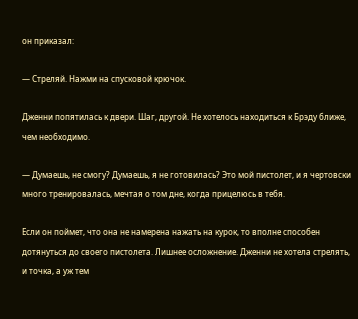он приказал:

— Стреляй. Нажми на спусковой крючок.

Дженни попятилась к двери. Шаг, другой. Не хотелось находиться к Брэду ближе, чем необходимо.

— Думаешь, не смогу? Думаешь, я не готовилась? Это мой пистолет, и я чертовски много тренировалась, мечтая о том дне, когда прицелюсь в тебя.

Если он поймет, что она не намерена нажать на курок, то вполне способен дотянуться до своего пистолета. Лишнее осложнение. Дженни не хотела стрелять, и точка, а уж тем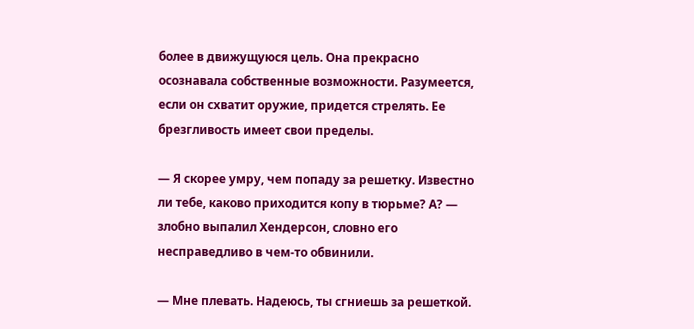более в движущуюся цель. Она прекрасно осознавала собственные возможности. Разумеется, если он схватит оружие, придется стрелять. Ее брезгливость имеет свои пределы.

— Я скорее умру, чем попаду за решетку. Известно ли тебе, каково приходится копу в тюрьме? А? — злобно выпалил Хендерсон, словно его несправедливо в чем-то обвинили.

— Мне плевать. Надеюсь, ты сгниешь за решеткой.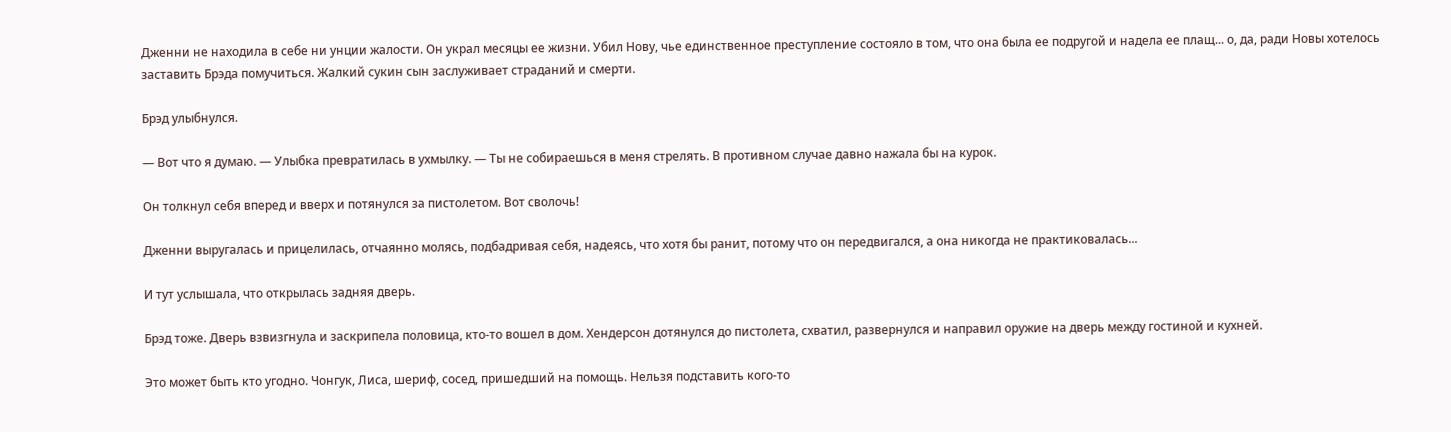Дженни не находила в себе ни унции жалости. Он украл месяцы ее жизни. Убил Нову, чье единственное преступление состояло в том, что она была ее подругой и надела ее плащ... о, да, ради Новы хотелось заставить Брэда помучиться. Жалкий сукин сын заслуживает страданий и смерти.

Брэд улыбнулся.

— Вот что я думаю. — Улыбка превратилась в ухмылку. — Ты не собираешься в меня стрелять. В противном случае давно нажала бы на курок.

Он толкнул себя вперед и вверх и потянулся за пистолетом. Вот сволочь!

Дженни выругалась и прицелилась, отчаянно молясь, подбадривая себя, надеясь, что хотя бы ранит, потому что он передвигался, а она никогда не практиковалась...

И тут услышала, что открылась задняя дверь.

Брэд тоже. Дверь взвизгнула и заскрипела половица, кто-то вошел в дом. Хендерсон дотянулся до пистолета, схватил, развернулся и направил оружие на дверь между гостиной и кухней.

Это может быть кто угодно. Чонгук, Лиса, шериф, сосед, пришедший на помощь. Нельзя подставить кого-то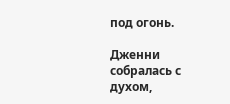под огонь.

Дженни собралась с духом,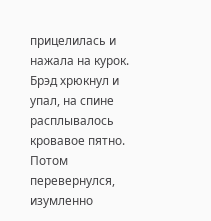прицелилась и нажала на курок. Брэд хрюкнул и упал, на спине расплывалось кровавое пятно. Потом перевернулся, изумленно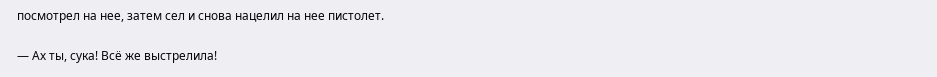посмотрел на нее, затем сел и снова нацелил на нее пистолет.

— Ах ты, сука! Всё же выстрелила!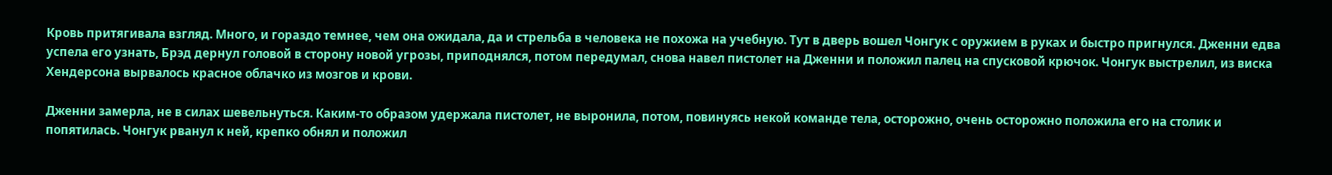Кровь притягивала взгляд. Много, и гораздо темнее, чем она ожидала, да и стрельба в человека не похожа на учебную. Тут в дверь вошел Чонгук с оружием в руках и быстро пригнулся. Дженни едва успела его узнать, Брэд дернул головой в сторону новой угрозы, приподнялся, потом передумал, снова навел пистолет на Дженни и положил палец на спусковой крючок. Чонгук выстрелил, из виска Хендерсона вырвалось красное облачко из мозгов и крови.

Дженни замерла, не в силах шевельнуться. Каким-то образом удержала пистолет, не выронила, потом, повинуясь некой команде тела, осторожно, очень осторожно положила его на столик и попятилась. Чонгук рванул к ней, крепко обнял и положил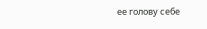ее голову себе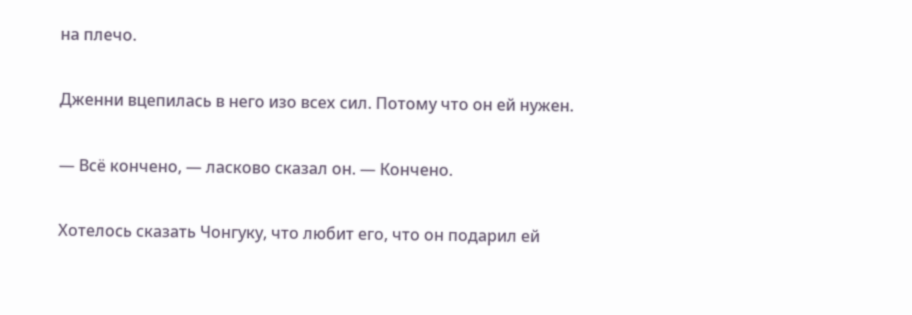на плечо.

Дженни вцепилась в него изо всех сил. Потому что он ей нужен.

— Всё кончено, — ласково сказал он. — Кончено.

Хотелось сказать Чонгуку, что любит его, что он подарил ей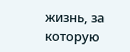жизнь, за которую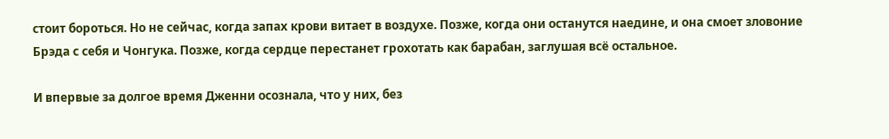стоит бороться. Но не сейчас, когда запах крови витает в воздухе. Позже, когда они останутся наедине, и она смоет зловоние Брэда с себя и Чонгука. Позже, когда сердце перестанет грохотать как барабан, заглушая всё остальное.

И впервые за долгое время Дженни осознала, что у них, без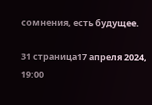сомнения, есть будущее.

31 страница17 апреля 2024, 19:00